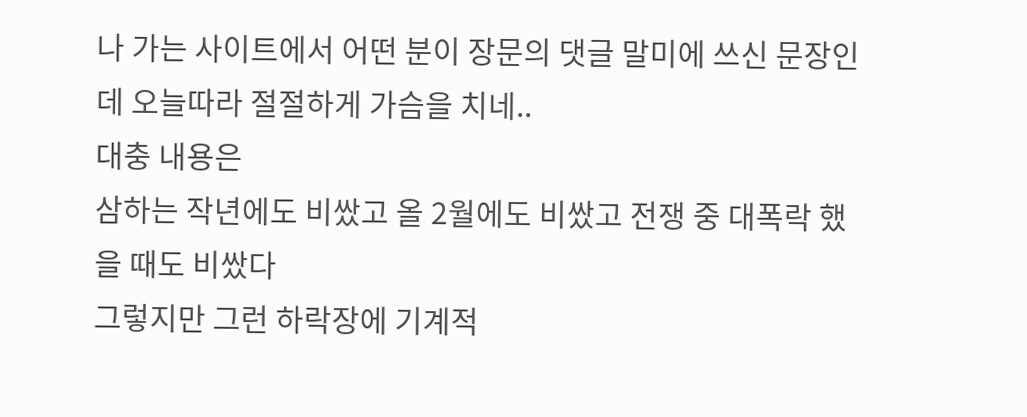나 가는 사이트에서 어떤 분이 장문의 댓글 말미에 쓰신 문장인데 오늘따라 절절하게 가슴을 치네..
대충 내용은
삼하는 작년에도 비쌌고 올 2월에도 비쌌고 전쟁 중 대폭락 했을 때도 비쌌다
그렇지만 그런 하락장에 기계적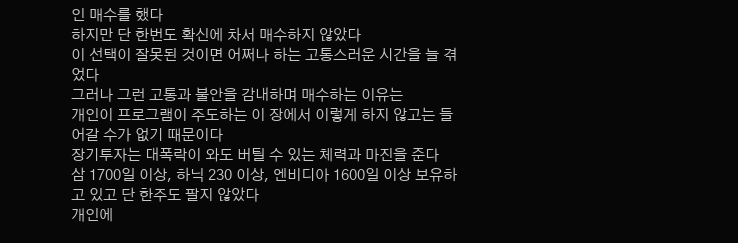인 매수를 했다
하지만 단 한번도 확신에 차서 매수하지 않았다
이 선택이 잘못된 것이면 어쩌나 하는 고통스러운 시간을 늘 겪었다
그러나 그런 고통과 불안을 감내하며 매수하는 이유는
개인이 프로그램이 주도하는 이 장에서 이렇게 하지 않고는 들어갈 수가 없기 때문이다
장기투자는 대폭락이 와도 버틸 수 있는 체력과 마진을 준다
삼 1700일 이상, 하닉 230 이상, 엔비디아 1600일 이상 보유하고 있고 단 한주도 팔지 않았다
개인에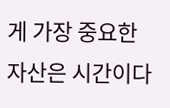게 가장 중요한 자산은 시간이다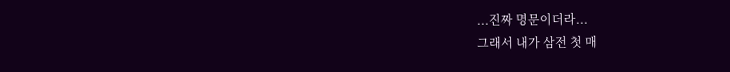...진짜 명문이더라...
그래서 내가 삼전 첫 매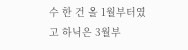수 한 건 올 1월부터였고 하닉은 3월부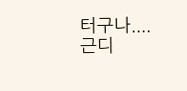터구나....
근디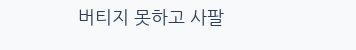버티지 못하고 사팔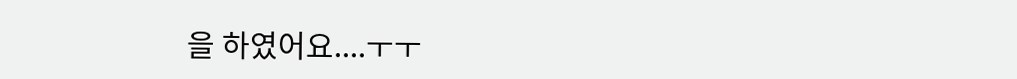을 하였어요....ㅜㅜ